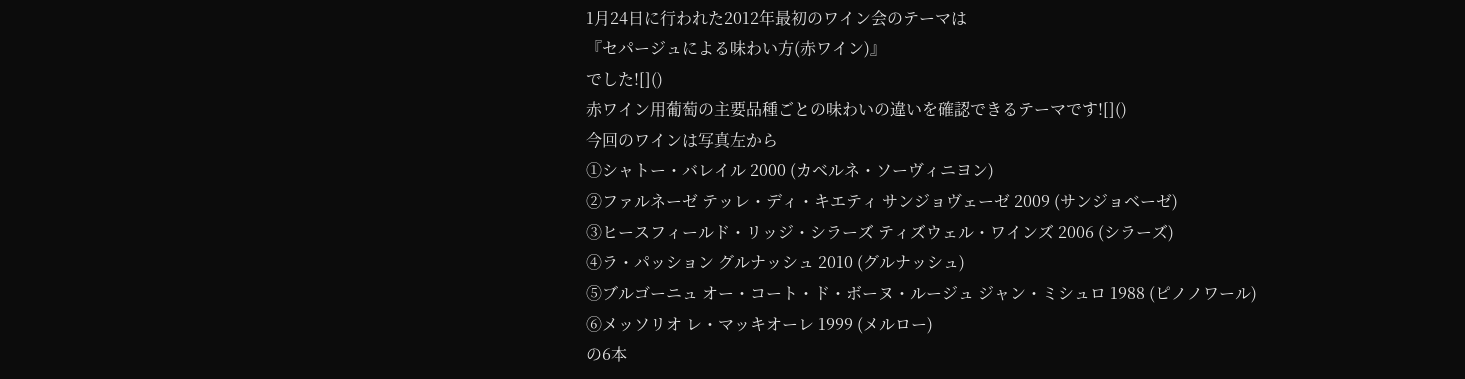1月24日に行われた2012年最初のワイン会のテーマは
『セパージュによる味わい方(赤ワイン)』
でした![]()
赤ワイン用葡萄の主要品種ごとの味わいの違いを確認できるテーマです![]()
今回のワインは写真左から
①シャトー・バレイル 2000 (カベルネ・ソーヴィニヨン)
②ファルネーゼ テッレ・ディ・キエティ サンジョヴェーゼ 2009 (サンジョベーゼ)
③ヒースフィールド・リッジ・シラーズ ティズウェル・ワインズ 2006 (シラーズ)
④ラ・パッション グルナッシュ 2010 (グルナッシュ)
⑤ブルゴーニュ オー・コート・ド・ボーヌ・ルージュ ジャン・ミシュロ 1988 (ピノノワール)
⑥メッソリオ レ・マッキオーレ 1999 (メルロー)
の6本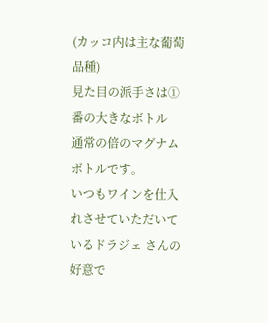(カッコ内は主な葡萄品種)
見た目の派手さは①番の大きなボトル
通常の倍のマグナムボトルです。
いつもワインを仕入れさせていただいているドラジェ さんの好意で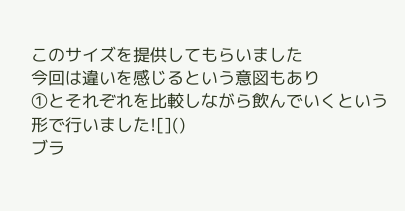このサイズを提供してもらいました
今回は違いを感じるという意図もあり
①とそれぞれを比較しながら飲んでいくという形で行いました![]()
ブラ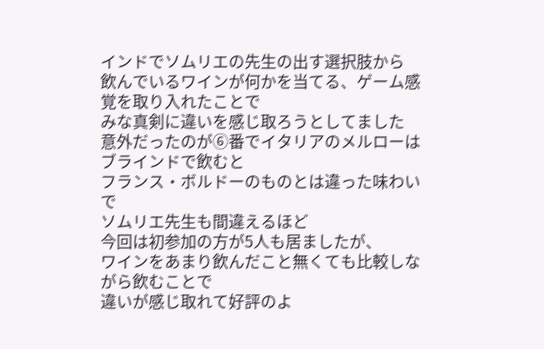インドでソムリエの先生の出す選択肢から
飲んでいるワインが何かを当てる、ゲーム感覚を取り入れたことで
みな真剣に違いを感じ取ろうとしてました
意外だったのが⑥番でイタリアのメルローはブラインドで飲むと
フランス・ボルドーのものとは違った味わいで
ソムリエ先生も間違えるほど
今回は初参加の方が5人も居ましたが、
ワインをあまり飲んだこと無くても比較しながら飲むことで
違いが感じ取れて好評のよ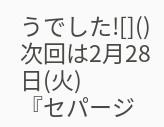うでした![]()
次回は2月28日(火)
『セパージ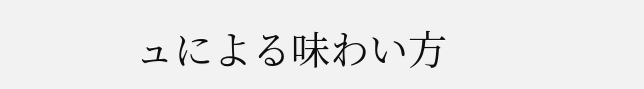ュによる味わい方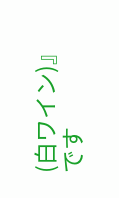(白ワイン)』
です